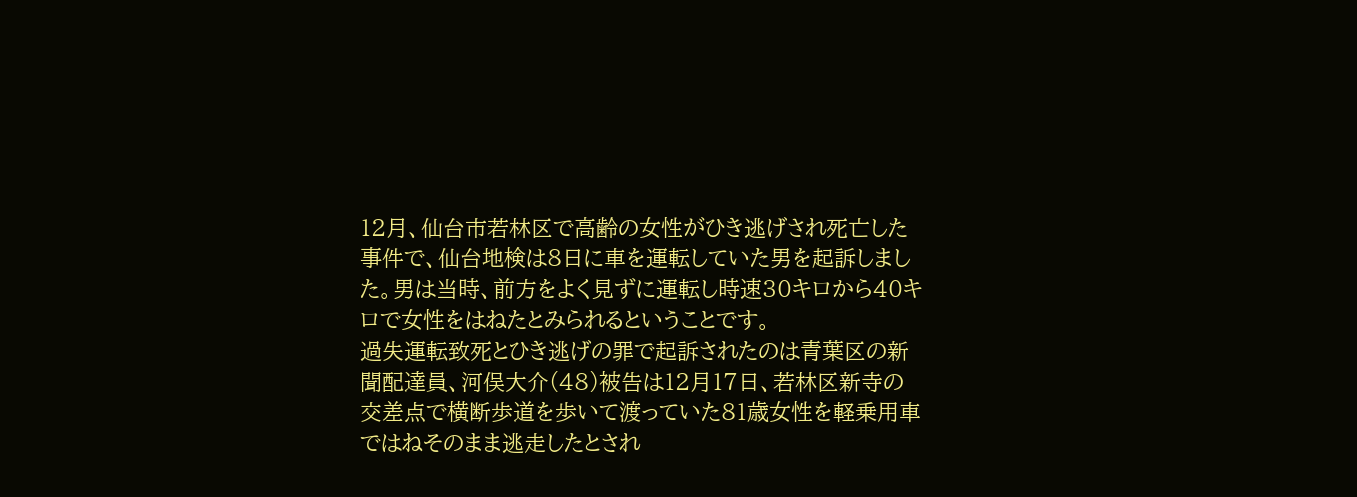12月、仙台市若林区で高齢の女性がひき逃げされ死亡した事件で、仙台地検は8日に車を運転していた男を起訴しました。男は当時、前方をよく見ずに運転し時速30キロから40キロで女性をはねたとみられるということです。
過失運転致死とひき逃げの罪で起訴されたのは青葉区の新聞配達員、河俣大介(48)被告は12月17日、若林区新寺の交差点で横断歩道を歩いて渡っていた81歳女性を軽乗用車ではねそのまま逃走したとされ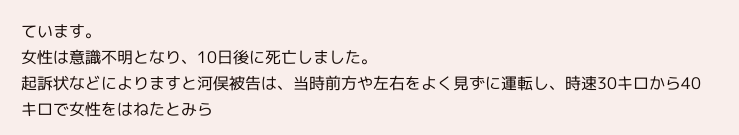ています。
女性は意識不明となり、10日後に死亡しました。
起訴状などによりますと河俣被告は、当時前方や左右をよく見ずに運転し、時速30キロから40キロで女性をはねたとみら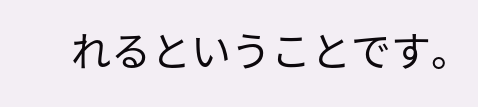れるということです。